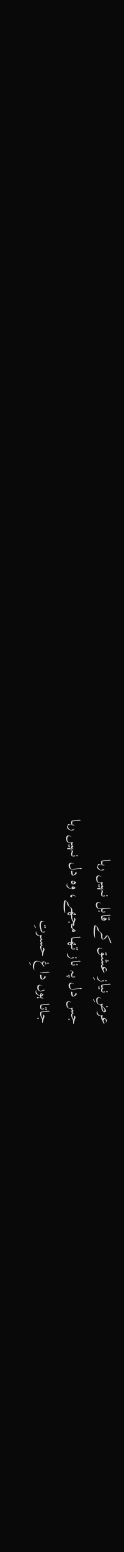عرضِ نیازِ عشق کے قابل نہیں رہا
جس دل پہ ناز تھا مجھے، وہ دل نہیں رہا
جاتا ہوں داغِ حسرتِ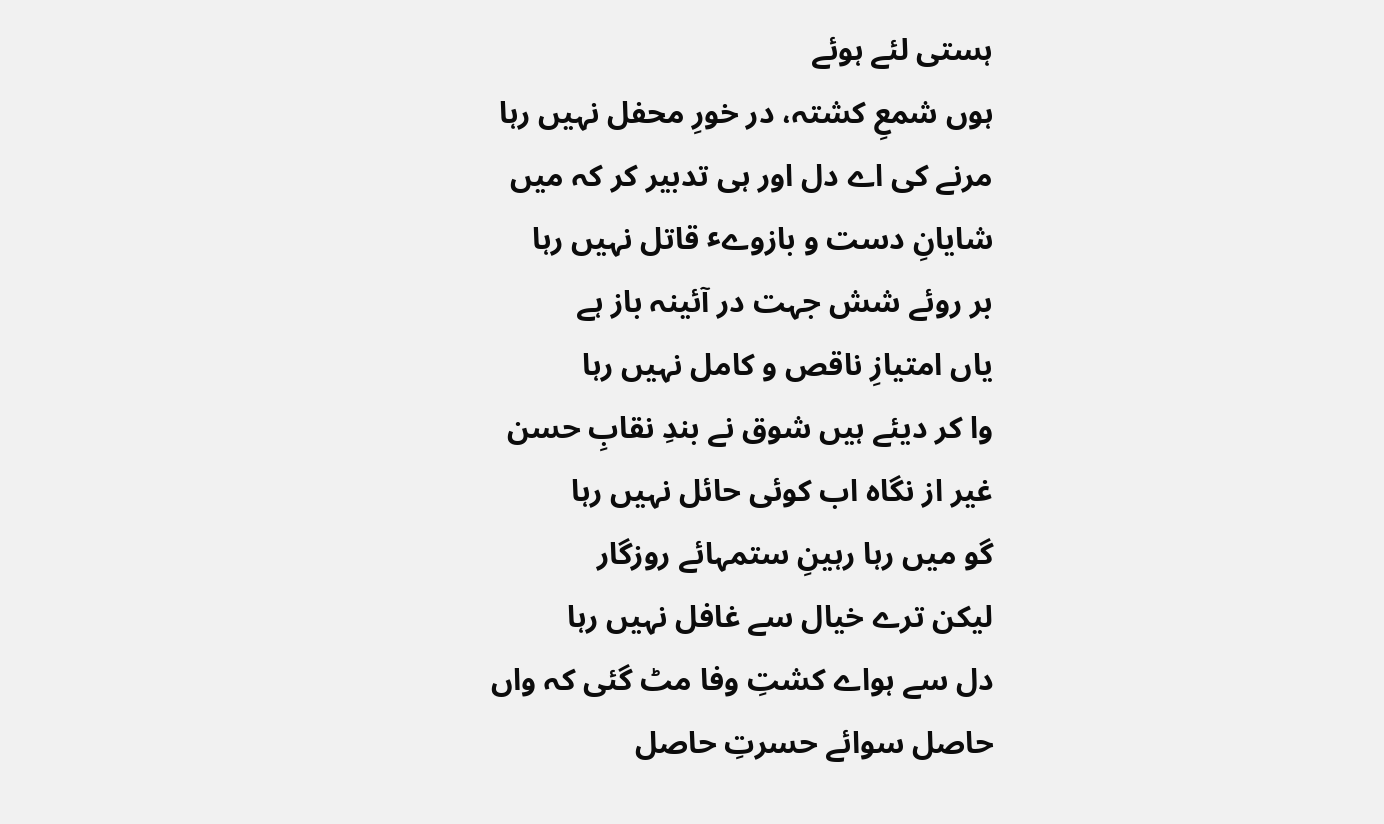ہستی لئے ہوئے
ہوں شمعِ کشتہ، در خورِ محفل نہیں رہا
مرنے کی اے دل اور ہی تدبیر کر کہ میں
شایانِ دست و بازوےٴ قاتل نہیں رہا
بر روئے شش جہت در آئینہ باز ہے
یاں امتیازِ ناقص و کامل نہیں رہا
وا کر دیئے ہیں شوق نے بندِ نقابِ حسن
غیر از نگاہ اب کوئی حائل نہیں رہا
گو میں رہا رہینِ ستمہائے روزگار
لیکن ترے خیال سے غافل نہیں رہا
دل سے ہواے کشتِ وفا مٹ گئی کہ واں
حاصل سوائے حسرتِ حاصل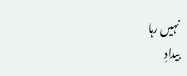نہیں رہا
بیدادِ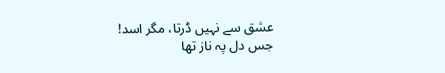عشق سے نہیں ڈرتا، مگر اسد!
جس دل پہ ناز تھا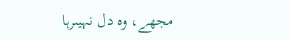مجھے، وہ دل نہیںرہا